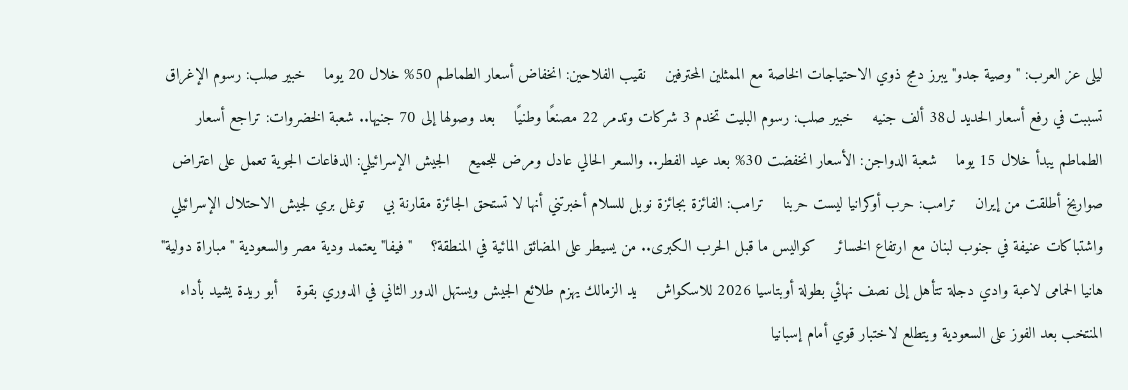ليلى عز العرب: "وصية جدو" يبرز دمج ذوي الاحتياجات الخاصة مع الممثلين المحترفين    نقيب الفلاحين: انخفاض أسعار الطماطم 50% خلال 20 يوما    خبير صلب: رسوم الإغراق تسببت في رفع أسعار الحديد ل38 ألف جنيه    خبير صلب: رسوم البليت تخدم 3 شركات وتدمر 22 مصنعًا وطنيًا    بعد وصولها إلى 70 جنيها.. شعبة الخضروات: تراجع أسعار الطماطم يبدأ خلال 15 يوما    شعبة الدواجن: الأسعار انخفضت 30% بعد عيد الفطر.. والسعر الحالي عادل ومرض للجميع    الجيش الإسرائيلي: الدفاعات الجوية تعمل على اعتراض صواريخ أطلقت من إيران    ترامب: حرب أوكرانيا ليست حربنا    ترامب: الفائزة بجائزة نوبل للسلام أخبرتني أنها لا تستحق الجائزة مقارنة بي    توغل بري لجيش الاحتلال الإسرائيلي واشتباكات عنيفة في جنوب لبنان مع ارتفاع الخسائر    كواليس ما قبل الحرب الكبرى.. من يسيطر على المضائق المائية في المنطقة؟    "فيفا" يعتمد ودية مصر والسعودية "مباراة دولية"    هانيا الحمامى لاعبة وادي دجلة تتأهل إلى نصف نهائي بطولة أوبتاسيا 2026 للاسكواش    يد الزمالك يهزم طلائع الجيش ويستهل الدور الثاني في الدوري بقوة    أبو ريدة يشيد بأداء المنتخب بعد الفوز على السعودية ويتطلع لاختبار قوي أمام إسبانيا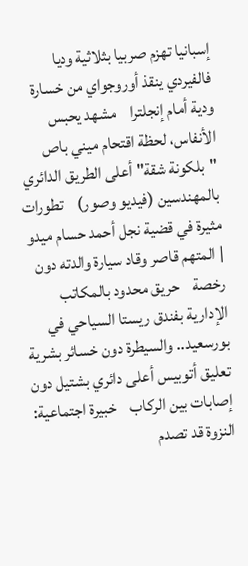إسبانيا تهزم صربيا بثلاثية وديا    فالفيردي ينقذ أوروجواي من خسارة ودية أمام إنجلترا    مشهد يحبس الأنفاس، لحظة اقتحام ميني باص "بلكونة شقة" أعلى الطريق الدائري بالمهندسين (فيديو وصور)    تطورات مثيرة في قضية نجل أحمد حسام ميدو | المتهم قاصر وقاد سيارة والدته دون رخصة    حريق محدود بالمكاتب الإدارية بفندق ريستا السياحي في بورسعيد.. والسيطرة دون خسائر بشرية    تعليق أتوبيس أعلى دائري بشتيل دون إصابات بين الركاب    خبيرة اجتماعية: النزوة قد تصدم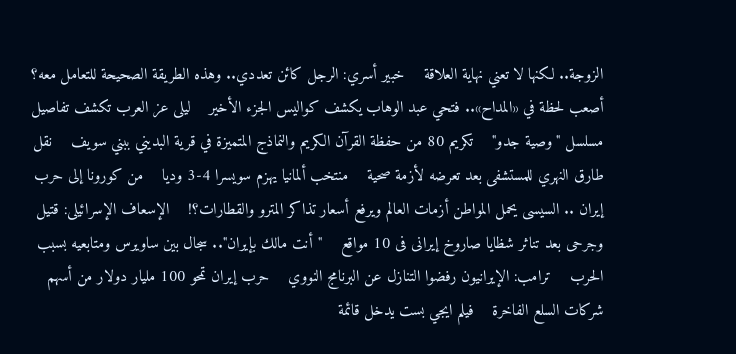الزوجة.. لكنها لا تعني نهاية العلاقة    خبير أسري: الرجل كائن تعددي.. وهذه الطريقة الصحيحة للتعامل معه؟    أصعب لحظة في «المداح».. فتحي عبد الوهاب يكشف كواليس الجزء الأخير    ليلى عز العرب تكشف تفاصيل مسلسل "وصية جدو"    تكريم 80 من حفظة القرآن الكريم والنماذج المتميزة في قرية البديني ببني سويف    نقل طارق النهري للمستشفى بعد تعرضه لأزمة صحية    منتخب ألمانيا يهزم سويسرا 4-3 وديا    من كورونا إلى حرب إيران .. السيسى يحمل المواطن أزمات العالم ويرفع أسعار تذاكر المترو والقطارات؟!    الإسعاف الإسرائيلى: قتيل وجرحى بعد تناثر شظايا صاروخ إيرانى فى 10 مواقع    "أنت مالك بإيران".. سجال بين ساويرس ومتابعيه بسبب الحرب    ترامب: الإيرانيون رفضوا التنازل عن البرنامج النووي    حرب إيران تمحو 100 مليار دولار من أسهم شركات السلع الفاخرة    فيلم ايجي بست يدخل قائمة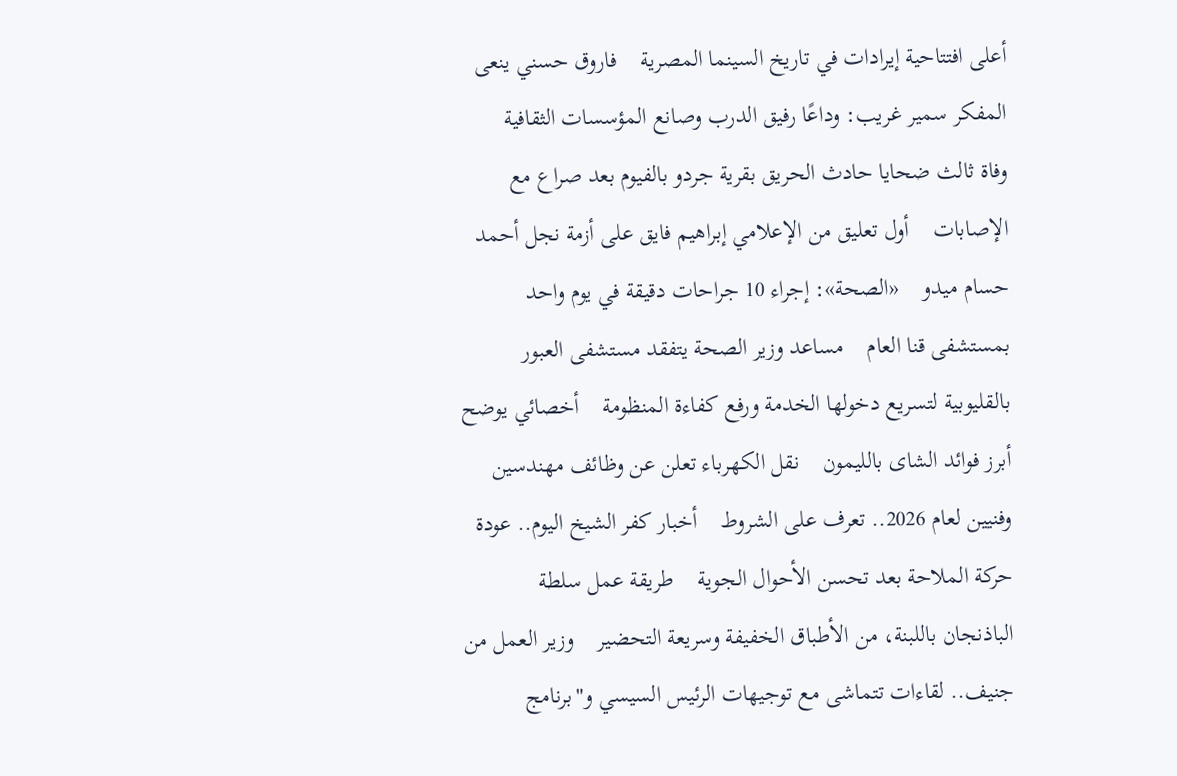أعلى افتتاحية إيرادات في تاريخ السينما المصرية    فاروق حسني ينعى المفكر سمير غريب: وداعًا رفيق الدرب وصانع المؤسسات الثقافية    وفاة ثالث ضحايا حادث الحريق بقرية جردو بالفيوم بعد صراع مع الإصابات    أول تعليق من الإعلامي إبراهيم فايق على أزمة نجل أحمد حسام ميدو    «الصحة»: إجراء 10 جراحات دقيقة في يوم واحد بمستشفى قنا العام    مساعد وزير الصحة يتفقد مستشفى العبور بالقليوبية لتسريع دخولها الخدمة ورفع كفاءة المنظومة    أخصائي يوضح أبرز فوائد الشاى بالليمون    نقل الكهرباء تعلن عن وظائف مهندسين وفنيين لعام 2026.. تعرف على الشروط    أخبار كفر الشيخ اليوم.. عودة حركة الملاحة بعد تحسن الأحوال الجوية    طريقة عمل سلطة الباذنجان باللبنة، من الأطباق الخفيفة وسريعة التحضير    وزير العمل من جنيف.. لقاءات تتماشى مع توجيهات الرئيس السيسي و"برنامج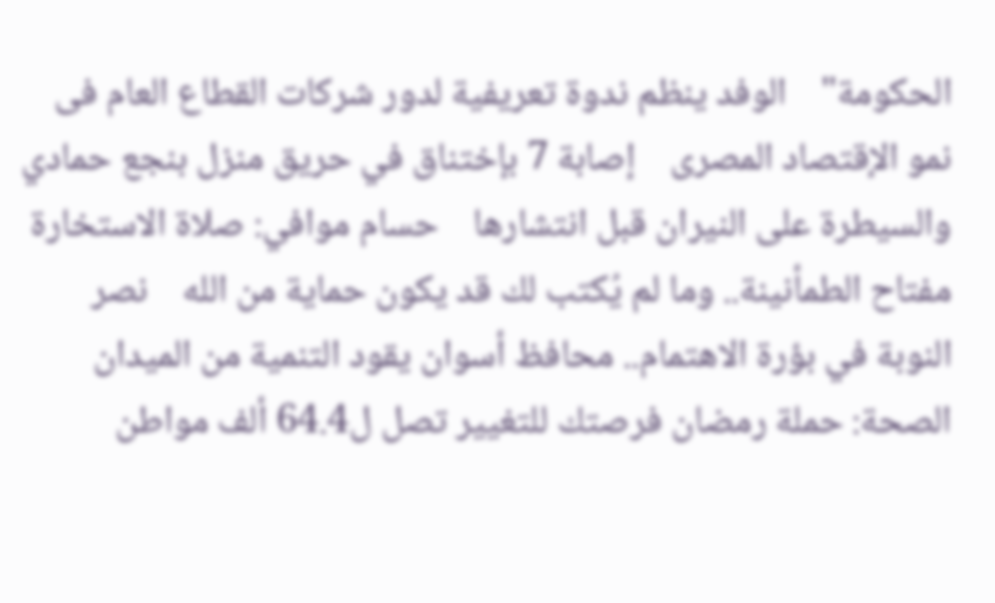الحكومة"    الوفد ينظم ندوة تعريفية لدور شركات القطاع العام فى نمو الإقتصاد المصرى    إصابة 7 بإختناق في حريق منزل بنجع حمادي والسيطرة على النيران قبل انتشارها    حسام موافي: صلاة الاستخارة مفتاح الطمأنينة.. وما لم يُكتب لك قد يكون حماية من الله    نصر النوبة في بؤرة الاهتمام.. محافظ أسوان يقود التنمية من الميدان    الصحة: حملة رمضان فرصتك للتغيير تصل ل64.4 ألف مواطن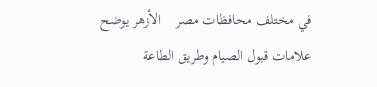في مختلف محافظات مصر    الأزهر يوضح علامات قبول الصيام وطريق الطاعة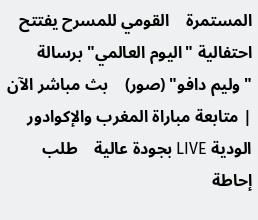المستمرة    القومي للمسرح يفتتح احتفالية "اليوم العالمي" برسالة "وليم دافو" (صور)    بث مباشر الآن | متابعة مباراة المغرب والإكوادور الودية LIVE بجودة عالية    طلب إحاطة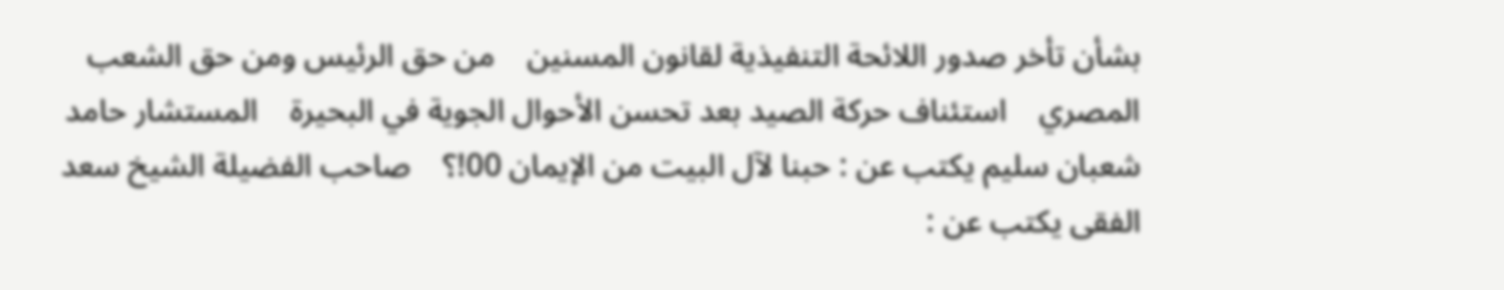بشأن تأخر صدور اللائحة التنفيذية لقانون المسنين    من حق الرئيس ومن حق الشعب المصري    استئناف حركة الصيد بعد تحسن الأحوال الجوية في البحيرة    المستشار حامد شعبان سليم يكتب عن : حبنا لآل البيت من الإيمان 00!؟    صاحب الفضيلة الشيخ سعد الفقى يكتب عن :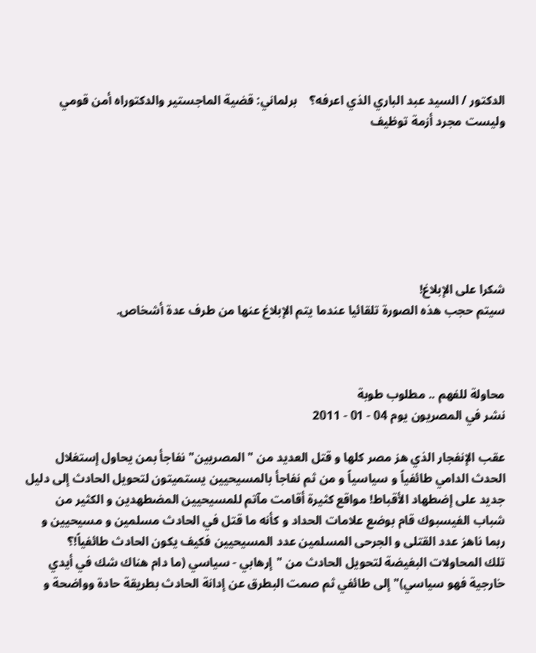الدكتور / السيد عبد الباري الذي اعرفه؟    برلماني: قضية الماجستير والدكتوراه أمن قومي وليست مجرد أزمة توظيف







شكرا على الإبلاغ!
سيتم حجب هذه الصورة تلقائيا عندما يتم الإبلاغ عنها من طرف عدة أشخاص.



محاولة للفهم .. مطلوب طوبة
نشر في المصريون يوم 04 - 01 - 2011

عقب الإنفجار الذي هز مصر كلها و قتل العديد من "المصريين" نفاجأ بمن يحاول إستغلال الحدث الدامي طائفياً و سياسياً و من ثم نفاجأ بالمسيحيين يستميتون لتحويل الحادث إلى دليل جديد على إضطهاد الأقباط! مواقع كثيرة أقامت مآتم للمسيحيين المضطهدين و الكثير من شباب الفيسبوك قام بوضع علامات الحداد و كأنه ما قتل في الحادث مسلمين و مسيحيين و ربما ناهز عدد القتلى و الجرحى المسلمين عدد المسيحيين فكيف يكون الحادث طائفياً!؟
تلك المحاولات البغيضة لتحويل الحادث من "إرهابي - سياسي (ما دام هناك شك في أيدي خارجية فهو سياسي)" إلى طائفي ثم صمت البطرق عن إدانة الحادث بطريقة حادة وواضحة و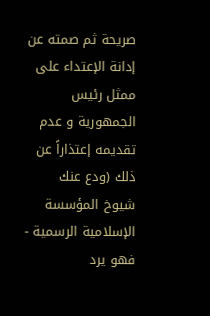صريحة ثم صمته عن إدانة الإعتداء على ممثل رئيس الجمهورية و عدم تقديمه إعتذاراً عن ذلك (ودع عنك شيوخ المؤسسة الإسلامية الرسمية - فهو يرد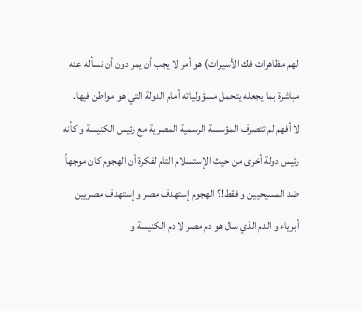لهم مظاهرات فك الأسيرات) هو أمر لا يجب أن يمر دون أن نسأله عنه مباشرة بما يجعله يتحمل مسؤولياته أمام الدولة التي هو مواطن فيها.
لا أفهم لم تتصرف المؤسسة الرسمية المصرية مع رئيس الكنيسة و كأنه رئيس دولة أخرى من حيث الإستسلام التام لفكرة أن الهجوم كان موجهاً ضد المسيحيين و فقط!؟ الهجوم إستهدف مصر و إستهدف مصريين أبرياء و الدم الذي سال هو دم مصر لا دم الكنيسة و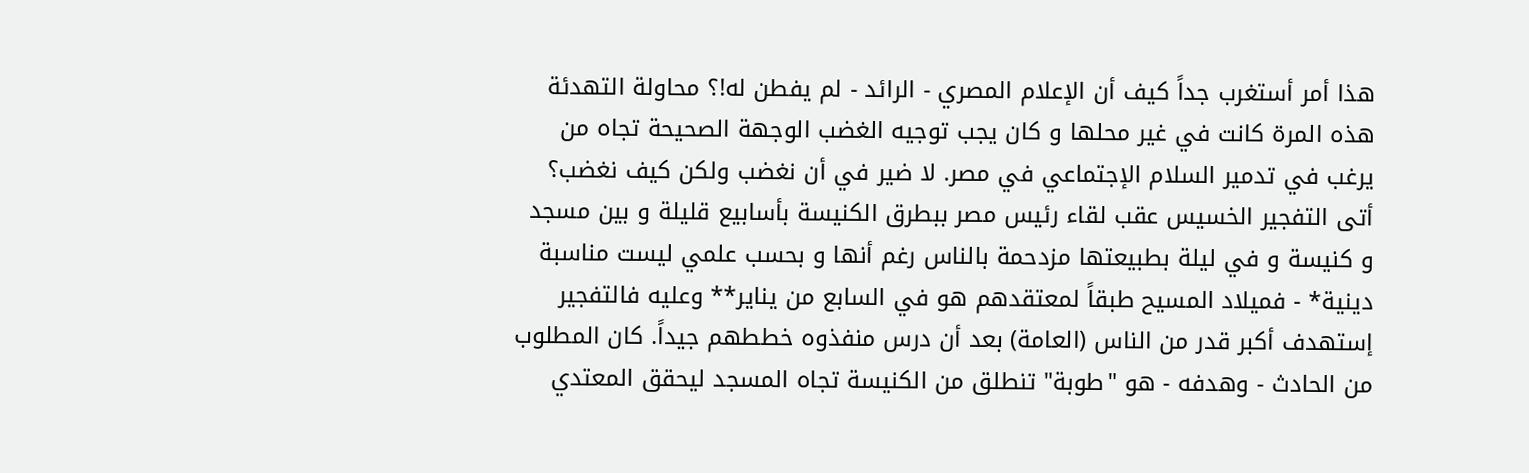هذا أمر أستغرب جداً كيف أن الإعلام المصري - الرائد - لم يفطن له!؟ محاولة التهدئة هذه المرة كانت في غير محلها و كان يجب توجيه الغضب الوجهة الصحيحة تجاه من يرغب في تدمير السلام الإجتماعي في مصر. لا ضير في أن نغضب ولكن كيف نغضب؟
أتى التفجير الخسيس عقب لقاء رئيس مصر ببطرق الكنيسة بأسابيع قليلة و بين مسجد و كنيسة و في ليلة بطبيعتها مزدحمة بالناس رغم أنها و بحسب علمي ليست مناسبة دينية* - فميلاد المسيح طبقاً لمعتقدهم هو في السابع من يناير** وعليه فالتفجير إستهدف أكبر قدر من الناس (العامة) بعد أن درس منفذوه خططهم جيداً. كان المطلوب من الحادث - وهدفه - هو "طوبة" تنطلق من الكنيسة تجاه المسجد ليحقق المعتدي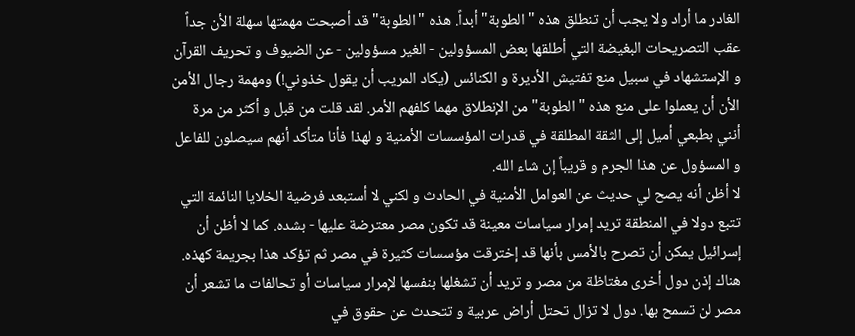الغادر ما أراد ولا يجب أن تنطلق هذه "الطوبة" أبداً. هذه "الطوبة" قد أصبحت مهمتها سهلة الأن جداً عقب التصريحات البغيضة التي أطلقها بعض المسؤولين - الغير مسؤولين - عن الضيوف و تحريف القرآن و الإستشهاد في سبيل منع تفتيش الأديرة و الكنائس (يكاد المريب أن يقول خذوني!) ومهمة رجال الأمن الأن أن يعملوا على منع هذه "الطوبة" من الإنطلاق مهما كلفهم الأمر. لقد قلت من قبل و أكثر من مرة أنني بطبعي أميل إلى الثقة المطلقة في قدرات المؤسسات الأمنية و لهذا فأنا متأكد أنهم سيصلون للفاعل و المسؤول عن هذا الجرم و قريباً إن شاء الله.
لا أظن أنه يصح لي حديث عن العوامل الأمنية في الحادث و لكني لا أستبعد فرضية الخلايا النائمة التي تتبع دولا في المنطقة تريد إمرار سياسات معينة قد تكون مصر معترضة عليها - بشده. كما لا أظن أن إسرائيل يمكن أن تصرح بالأمس بأنها قد إخترقت مؤسسات كثيرة في مصر ثم تؤكد هذا بجريمة كهذه. هناك إذن دول أخرى مغتاظة من مصر و تريد أن تشغلها بنفسها لإمرار سياسات أو تحالفات ما تشعر أن مصر لن تسمح بها. دول لا تزال تحتل أراض عربية و تتحدث عن حقوق في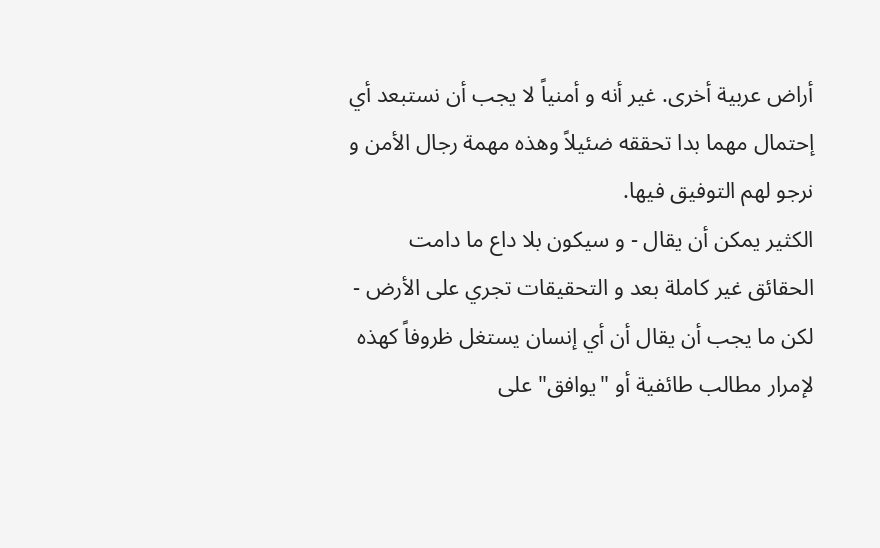أراض عربية أخرى. غير أنه و أمنياً لا يجب أن نستبعد أي إحتمال مهما بدا تحققه ضئيلاً وهذه مهمة رجال الأمن و نرجو لهم التوفيق فيها.
الكثير يمكن أن يقال - و سيكون بلا داع ما دامت الحقائق غير كاملة بعد و التحقيقات تجري على الأرض - لكن ما يجب أن يقال أن أي إنسان يستغل ظروفاً كهذه لإمرار مطالب طائفية أو "يوافق" على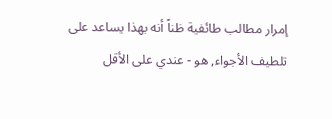إمرار مطالب طائفية ظناً أنه بهذا يساعد على تلطيف الأجواء, هو - عندي على الأقل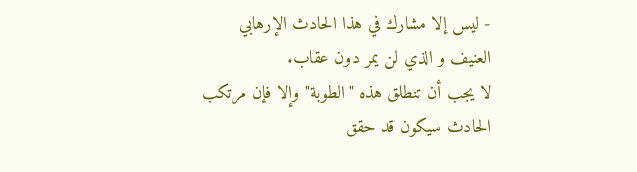- ليس إلا مشارك في هذا الحادث الإرهابي العنيف و الذي لن يمر دون عقاب.
لا يجب أن تنطلق هذه "الطوبة" وإلا فإن مرتكب الحادث سيكون قد حقق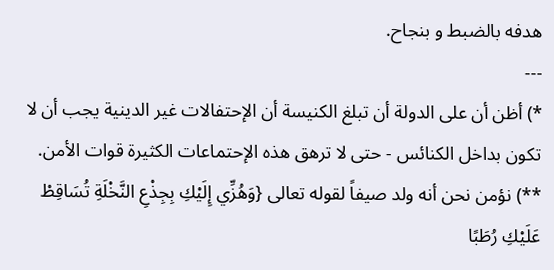هدفه بالضبط و بنجاح.
---
*) أظن أن على الدولة أن تبلغ الكنيسة أن الإحتفالات غير الدينية يجب أن لا تكون بداخل الكنائس - حتى لا ترهق هذه الإحتماعات الكثيرة قوات الأمن.
**) نؤمن نحن أنه ولد صيفاً لقوله تعالى {وَهُزِّي إِلَيْكِ بِجِذْعِ النَّخْلَةِ تُسَاقِطْ عَلَيْكِ رُطَبًا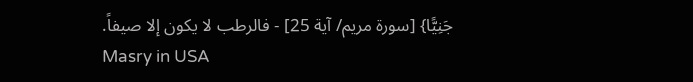جَنِيًّا} [سورة مريم/ آية 25] - فالرطب لا يكون إلا صيفاً.
Masry in USA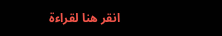انقر هنا لقراءة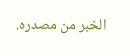الخبر من مصدره.